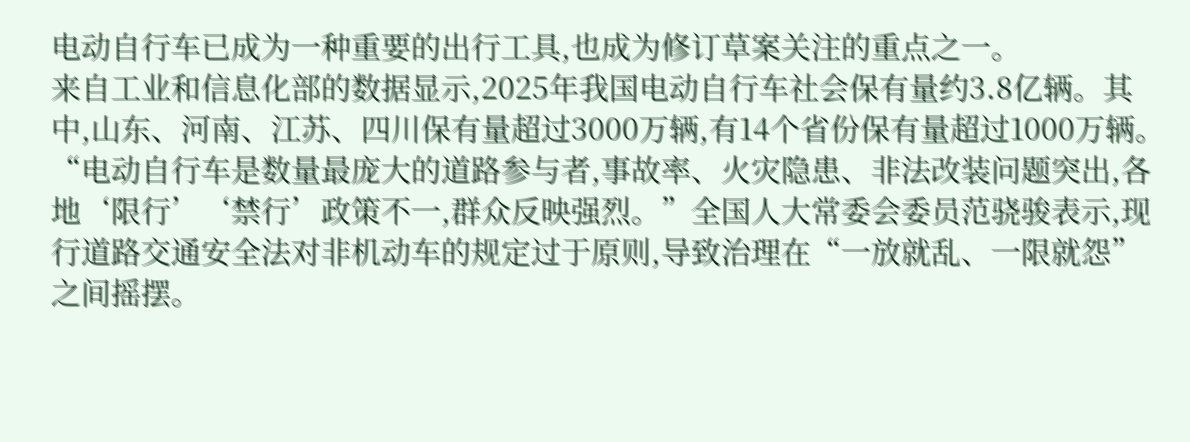电动自行车已成为一种重要的出行工具,也成为修订草案关注的重点之一。
来自工业和信息化部的数据显示,2025年我国电动自行车社会保有量约3.8亿辆。其中,山东、河南、江苏、四川保有量超过3000万辆,有14个省份保有量超过1000万辆。
“电动自行车是数量最庞大的道路参与者,事故率、火灾隐患、非法改装问题突出,各地‘限行’‘禁行’政策不一,群众反映强烈。”全国人大常委会委员范骁骏表示,现行道路交通安全法对非机动车的规定过于原则,导致治理在“一放就乱、一限就怨”之间摇摆。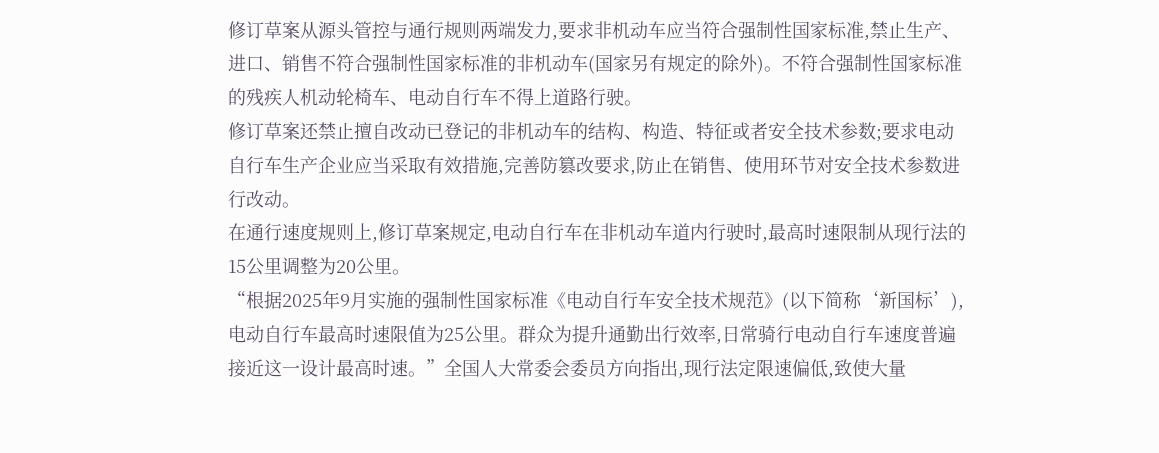修订草案从源头管控与通行规则两端发力,要求非机动车应当符合强制性国家标准,禁止生产、进口、销售不符合强制性国家标准的非机动车(国家另有规定的除外)。不符合强制性国家标准的残疾人机动轮椅车、电动自行车不得上道路行驶。
修订草案还禁止擅自改动已登记的非机动车的结构、构造、特征或者安全技术参数;要求电动自行车生产企业应当采取有效措施,完善防篡改要求,防止在销售、使用环节对安全技术参数进行改动。
在通行速度规则上,修订草案规定,电动自行车在非机动车道内行驶时,最高时速限制从现行法的15公里调整为20公里。
“根据2025年9月实施的强制性国家标准《电动自行车安全技术规范》(以下简称‘新国标’),电动自行车最高时速限值为25公里。群众为提升通勤出行效率,日常骑行电动自行车速度普遍接近这一设计最高时速。”全国人大常委会委员方向指出,现行法定限速偏低,致使大量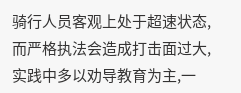骑行人员客观上处于超速状态,而严格执法会造成打击面过大,实践中多以劝导教育为主,一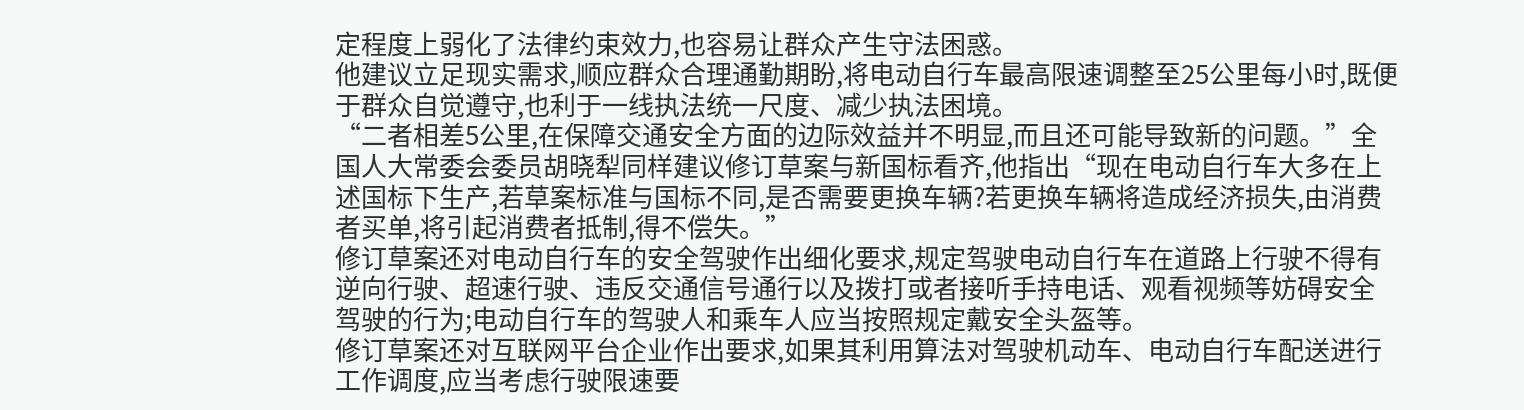定程度上弱化了法律约束效力,也容易让群众产生守法困惑。
他建议立足现实需求,顺应群众合理通勤期盼,将电动自行车最高限速调整至25公里每小时,既便于群众自觉遵守,也利于一线执法统一尺度、减少执法困境。
“二者相差5公里,在保障交通安全方面的边际效益并不明显,而且还可能导致新的问题。”全国人大常委会委员胡晓犁同样建议修订草案与新国标看齐,他指出“现在电动自行车大多在上述国标下生产,若草案标准与国标不同,是否需要更换车辆?若更换车辆将造成经济损失,由消费者买单,将引起消费者抵制,得不偿失。”
修订草案还对电动自行车的安全驾驶作出细化要求,规定驾驶电动自行车在道路上行驶不得有逆向行驶、超速行驶、违反交通信号通行以及拨打或者接听手持电话、观看视频等妨碍安全驾驶的行为;电动自行车的驾驶人和乘车人应当按照规定戴安全头盔等。
修订草案还对互联网平台企业作出要求,如果其利用算法对驾驶机动车、电动自行车配送进行工作调度,应当考虑行驶限速要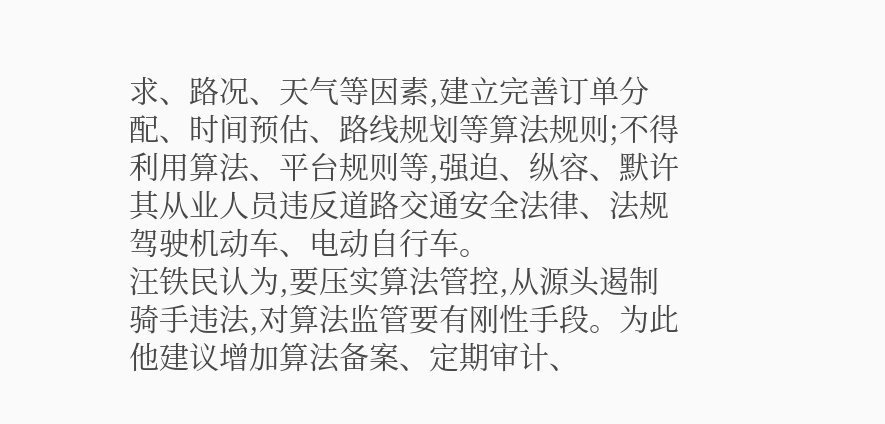求、路况、天气等因素,建立完善订单分配、时间预估、路线规划等算法规则;不得利用算法、平台规则等,强迫、纵容、默许其从业人员违反道路交通安全法律、法规驾驶机动车、电动自行车。
汪铁民认为,要压实算法管控,从源头遏制骑手违法,对算法监管要有刚性手段。为此他建议增加算法备案、定期审计、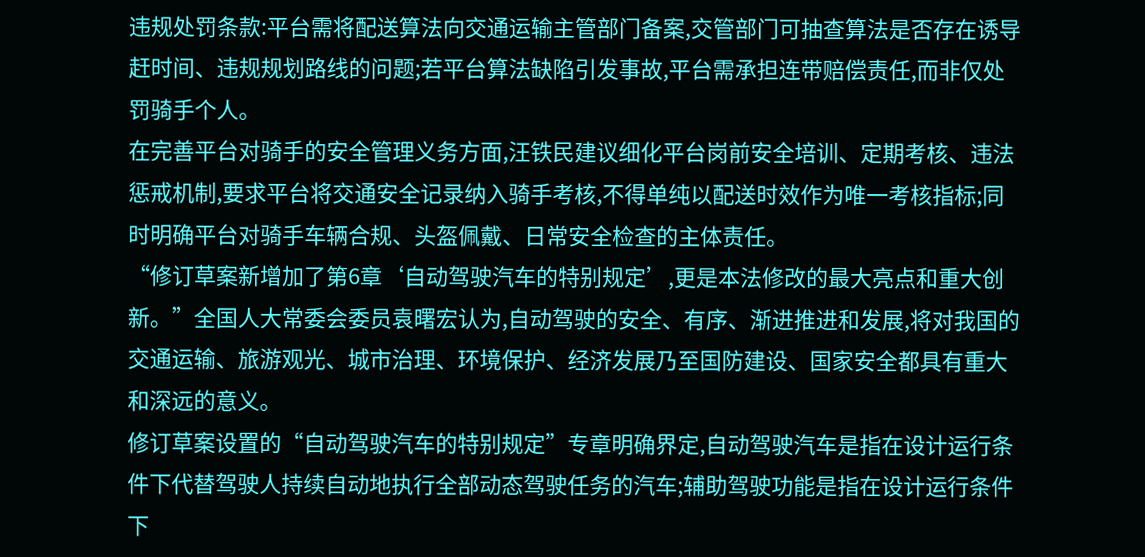违规处罚条款:平台需将配送算法向交通运输主管部门备案,交管部门可抽查算法是否存在诱导赶时间、违规规划路线的问题;若平台算法缺陷引发事故,平台需承担连带赔偿责任,而非仅处罚骑手个人。
在完善平台对骑手的安全管理义务方面,汪铁民建议细化平台岗前安全培训、定期考核、违法惩戒机制,要求平台将交通安全记录纳入骑手考核,不得单纯以配送时效作为唯一考核指标;同时明确平台对骑手车辆合规、头盔佩戴、日常安全检查的主体责任。
“修订草案新增加了第6章‘自动驾驶汽车的特别规定’,更是本法修改的最大亮点和重大创新。”全国人大常委会委员袁曙宏认为,自动驾驶的安全、有序、渐进推进和发展,将对我国的交通运输、旅游观光、城市治理、环境保护、经济发展乃至国防建设、国家安全都具有重大和深远的意义。
修订草案设置的“自动驾驶汽车的特别规定”专章明确界定,自动驾驶汽车是指在设计运行条件下代替驾驶人持续自动地执行全部动态驾驶任务的汽车;辅助驾驶功能是指在设计运行条件下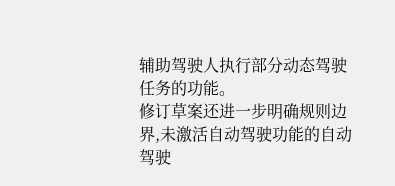辅助驾驶人执行部分动态驾驶任务的功能。
修订草案还进一步明确规则边界,未激活自动驾驶功能的自动驾驶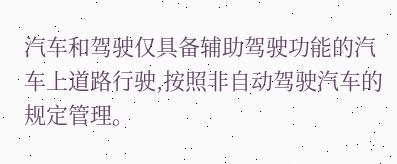汽车和驾驶仅具备辅助驾驶功能的汽车上道路行驶,按照非自动驾驶汽车的规定管理。